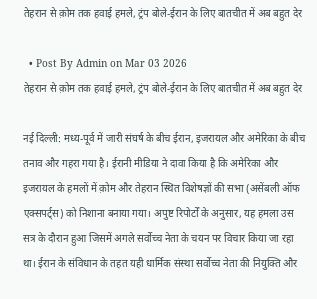तेहरान से क़ोम तक हवाई हमले, ट्रंप बोले-ईरान के लिए बातचीत में अब बहुत देर

  • Post By Admin on Mar 03 2026
तेहरान से क़ोम तक हवाई हमले, ट्रंप बोले-ईरान के लिए बातचीत में अब बहुत देर

नई दिल्ली: मध्य-पूर्व में जारी संघर्ष के बीच ईरान, इजरायल और अमेरिका के बीच तनाव और गहरा गया है। ईरानी मीडिया ने दावा किया है कि अमेरिका और इजरायल के हमलों में क़ोम और तेहरान स्थित विशेषज्ञों की सभा (असेंबली ऑफ एक्सपर्ट्स) को निशाना बनाया गया। अपुष्ट रिपोर्टों के अनुसार, यह हमला उस सत्र के दौरान हुआ जिसमें अगले सर्वोच्च नेता के चयन पर विचार किया जा रहा था। ईरान के संविधान के तहत यही धार्मिक संस्था सर्वोच्च नेता की नियुक्ति और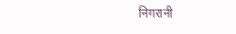निगरानी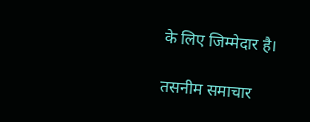के लिए जिम्मेदार है।

तसनीम समाचार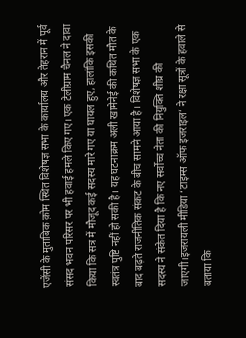एजेंसी के मुताबिक क़ोम स्थित विशेषज्ञ सभा के कार्यालय और तेहरान में पूर्व संसद भवन परिसर पर भी हवाई हमले किए गए। एक टेलीग्राम चैनल ने दावा किया कि सत्र में मौजूद कई सदस्य मारे गए या घायल हुए, हालांकि इसकी स्वतंत्र पुष्टि नहीं हो सकी है। यह घटनाक्रम अली खामेनेई की कथित मौत के बाद बढ़ते राजनीतिक संकट के बीच सामने आया है। विशेषज्ञ सभा के एक सदस्य ने संकेत दिया है कि नए सर्वोच्च नेता की नियुक्ति शीघ्र की जाएगी।इजरायली मीडिया ‘टाइम्स ऑफ इजराइल’ ने रक्षा सूत्रों के हवाले से बताया कि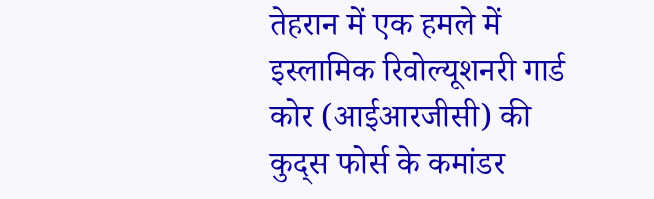तेहरान में एक हमले में इस्लामिक रिवोल्यूशनरी गार्ड कोर (आईआरजीसी) की कुद्स फोर्स के कमांडर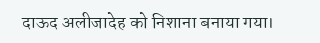दाऊद अलीजादेह को निशाना बनाया गया।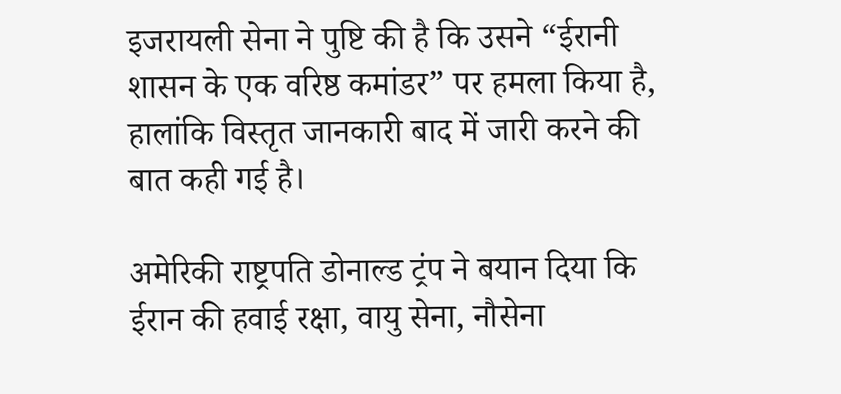इजरायली सेना ने पुष्टि की है कि उसने “ईरानी शासन के एक वरिष्ठ कमांडर” पर हमला किया है, हालांकि विस्तृत जानकारी बाद में जारी करने की बात कही गई है।

अमेरिकी राष्ट्रपति डोनाल्ड ट्रंप ने बयान दिया कि ईरान की हवाई रक्षा, वायु सेना, नौसेना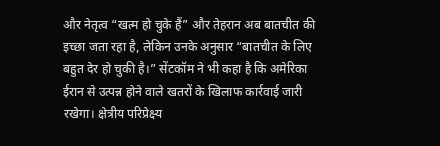और नेतृत्व “खत्म हो चुके हैं” और तेहरान अब बातचीत की इच्छा जता रहा है, लेकिन उनके अनुसार “बातचीत के लिए बहुत देर हो चुकी है।” सेंटकॉम ने भी कहा है कि अमेरिका ईरान से उत्पन्न होने वाले खतरों के खिलाफ कार्रवाई जारी रखेगा। क्षेत्रीय परिप्रेक्ष्य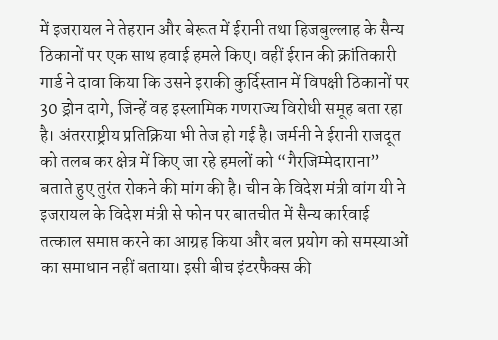में इजरायल ने तेहरान और बेरूत में ईरानी तथा हिजबुल्लाह के सैन्य ठिकानों पर एक साथ हवाई हमले किए। वहीं ईरान की क्रांतिकारी गार्ड ने दावा किया कि उसने इराकी कुर्दिस्तान में विपक्षी ठिकानों पर 30 ड्रोन दागे, जिन्हें वह इस्लामिक गणराज्य विरोधी समूह बता रहा है। अंतरराष्ट्रीय प्रतिक्रिया भी तेज हो गई है। जर्मनी ने ईरानी राजदूत को तलब कर क्षेत्र में किए जा रहे हमलों को “गैरजिम्मेदाराना” बताते हुए तुरंत रोकने की मांग की है। चीन के विदेश मंत्री वांग यी ने इजरायल के विदेश मंत्री से फोन पर बातचीत में सैन्य कार्रवाई तत्काल समाप्त करने का आग्रह किया और बल प्रयोग को समस्याओं का समाधान नहीं बताया। इसी बीच इंटरफैक्स की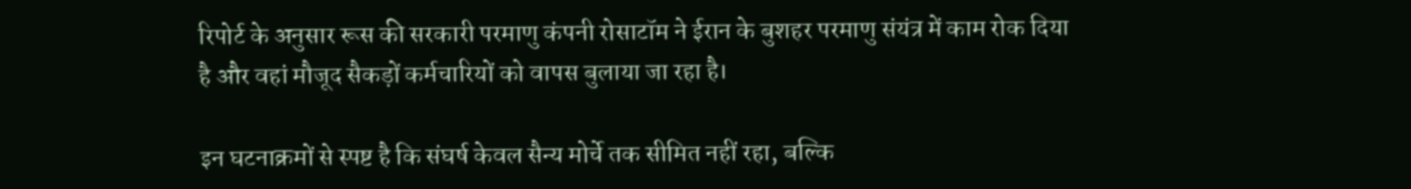रिपोर्ट के अनुसार रूस की सरकारी परमाणु कंपनी रोसाटॉम ने ईरान के बुशहर परमाणु संयंत्र में काम रोक दिया है और वहां मौजूद सैकड़ों कर्मचारियों को वापस बुलाया जा रहा है।

इन घटनाक्रमों से स्पष्ट है कि संघर्ष केवल सैन्य मोर्चे तक सीमित नहीं रहा, बल्कि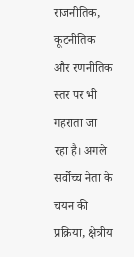राजनीतिक, कूटनीतिक और रणनीतिक स्तर पर भी गहराता जा रहा है। अगले सर्वोच्च नेता के चयन की प्रक्रिया, क्षेत्रीय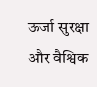ऊर्जा सुरक्षा और वैश्विक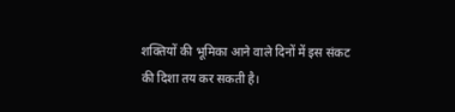शक्तियों की भूमिका आने वाले दिनों में इस संकट की दिशा तय कर सकती है।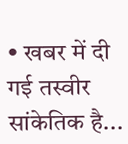• खबर में दी गई तस्वीर सांकेतिक है...